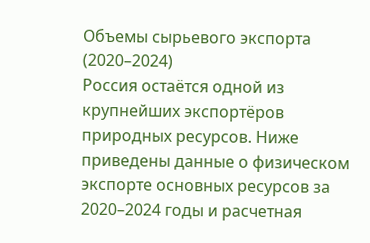Объемы сырьевого экспорта (2020–2024)
Россия остаётся одной из крупнейших экспортёров природных ресурсов. Ниже приведены данные о физическом экспорте основных ресурсов за 2020–2024 годы и расчетная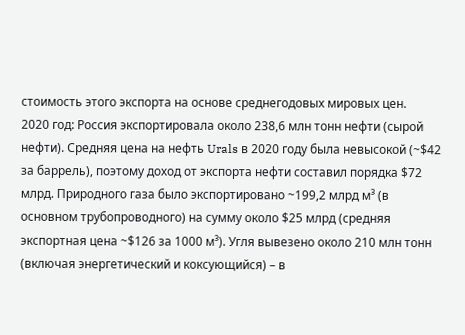стоимость этого экспорта на основе среднегодовых мировых цен.
2020 год: Россия экспортировала около 238,6 млн тонн нефти (сырой нефти). Средняя цена на нефть Urals в 2020 году была невысокой (~$42 за баррель), поэтому доход от экспорта нефти составил порядка $72 млрд. Природного газа было экспортировано ~199,2 млрд м³ (в основном трубопроводного) на сумму около $25 млрд (средняя экспортная цена ~$126 за 1000 м³). Угля вывезено около 210 млн тонн (включая энергетический и коксующийся) – в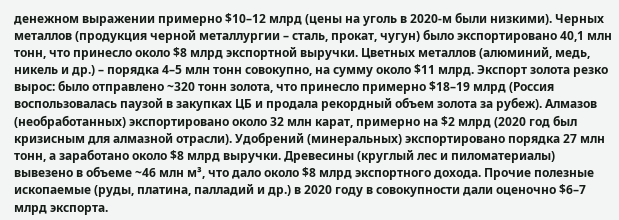денежном выражении примерно $10–12 млрд (цены на уголь в 2020-м были низкими). Черных металлов (продукция черной металлургии – сталь, прокат, чугун) было экспортировано 40,1 млн тонн, что принесло около $8 млрд экспортной выручки. Цветных металлов (алюминий, медь, никель и др.) – порядка 4–5 млн тонн совокупно, на сумму около $11 млрд. Экспорт золота резко вырос: было отправлено ~320 тонн золота, что принесло примерно $18–19 млрд (Россия воспользовалась паузой в закупках ЦБ и продала рекордный объем золота за рубеж). Алмазов (необработанных) экспортировано около 32 млн карат, примерно на $2 млрд (2020 год был кризисным для алмазной отрасли). Удобрений (минеральных) экспортировано порядка 27 млн тонн, а заработано около $8 млрд выручки. Древесины (круглый лес и пиломатериалы) вывезено в объеме ~46 млн м³, что дало около $8 млрд экспортного дохода. Прочие полезные ископаемые (руды, платина, палладий и др.) в 2020 году в совокупности дали оценочно $6–7 млрд экспорта.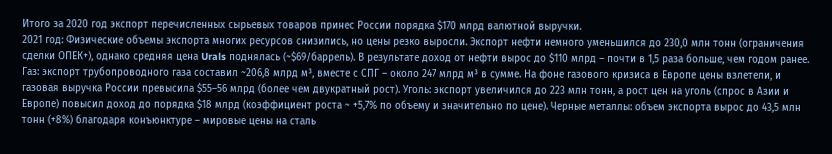Итого за 2020 год экспорт перечисленных сырьевых товаров принес России порядка $170 млрд валютной выручки.
2021 год: Физические объемы экспорта многих ресурсов снизились, но цены резко выросли. Экспорт нефти немного уменьшился до 230,0 млн тонн (ограничения сделки ОПЕК+), однако средняя цена Urals поднялась (~$69/баррель). В результате доход от нефти вырос до $110 млрд – почти в 1,5 раза больше, чем годом ранее. Газ: экспорт трубопроводного газа составил ~206,8 млрд м³, вместе с СПГ – около 247 млрд м³ в сумме. На фоне газового кризиса в Европе цены взлетели, и газовая выручка России превысила $55–56 млрд (более чем двукратный рост). Уголь: экспорт увеличился до 223 млн тонн, а рост цен на уголь (спрос в Азии и Европе) повысил доход до порядка $18 млрд (коэффициент роста ~ +5,7% по объему и значительно по цене). Черные металлы: объем экспорта вырос до 43,5 млн тонн (+8%) благодаря конъюнктуре – мировые цены на сталь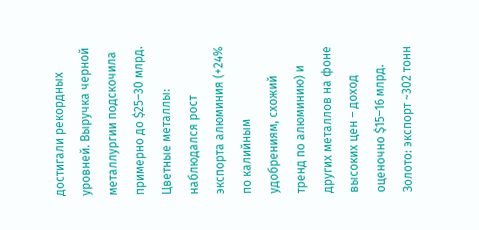достигали рекордных уровней. Выручка черной металлургии подскочила примерно до $25–30 млрд. Цветные металлы: наблюдался рост экспорта алюминия (+24% по калийным удобрениям, схожий тренд по алюминию) и других металлов на фоне высоких цен – доход оценочно $15–16 млрд. Золото: экспорт ~302 тонн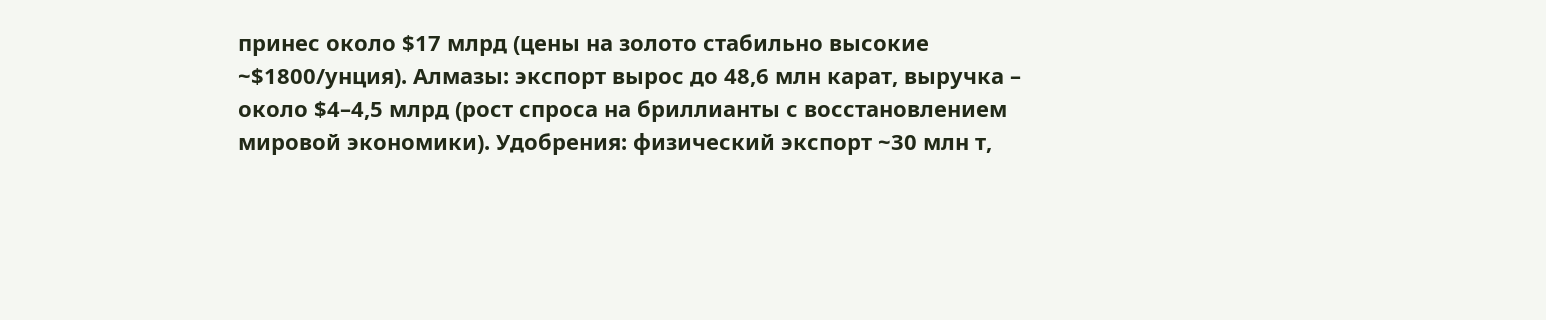принес около $17 млрд (цены на золото стабильно высокие ~$1800/унция). Алмазы: экспорт вырос до 48,6 млн карат, выручка – около $4–4,5 млрд (рост спроса на бриллианты с восстановлением мировой экономики). Удобрения: физический экспорт ~30 млн т,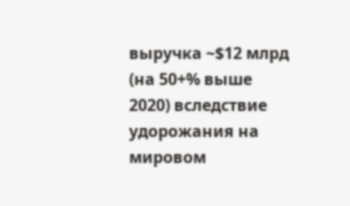выручка ~$12 млрд (на 50+% выше 2020) вследствие удорожания на мировом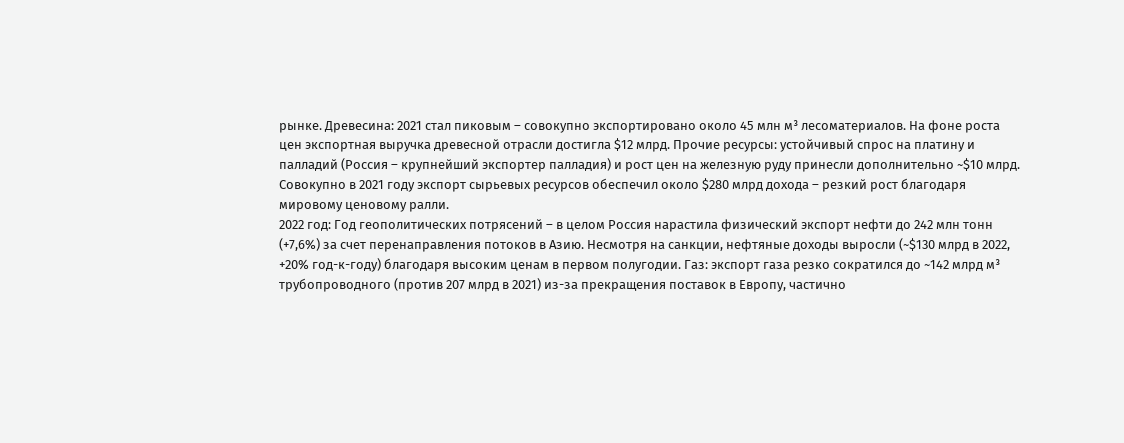рынке. Древесина: 2021 стал пиковым – совокупно экспортировано около 45 млн м³ лесоматериалов. На фоне роста цен экспортная выручка древесной отрасли достигла $12 млрд. Прочие ресурсы: устойчивый спрос на платину и палладий (Россия – крупнейший экспортер палладия) и рост цен на железную руду принесли дополнительно ~$10 млрд. Совокупно в 2021 году экспорт сырьевых ресурсов обеспечил около $280 млрд дохода – резкий рост благодаря мировому ценовому ралли.
2022 год: Год геополитических потрясений – в целом Россия нарастила физический экспорт нефти до 242 млн тонн (+7,6%) за счет перенаправления потоков в Азию. Несмотря на санкции, нефтяные доходы выросли (~$130 млрд в 2022, +20% год-к-году) благодаря высоким ценам в первом полугодии. Газ: экспорт газа резко сократился до ~142 млрд м³ трубопроводного (против 207 млрд в 2021) из-за прекращения поставок в Европу, частично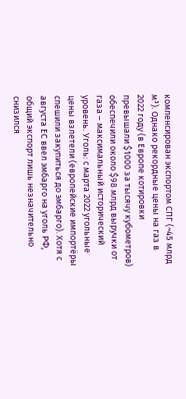компенсирован экспортом СПГ (~45 млрд м³). Однако рекордные цены на газ в 2022 году (в Европе котировки превышали $1000 за тысячу кубометров) обеспечили около $98 млрд выручки от газа – максимальный исторический уровень. Уголь: с марта 2022 угольные цены взлетели (европейские импортёры спешили закупиться до эмбарго). Хотя с августа ЕС ввел эмбарго на уголь РФ, общий экспорт лишь незначительно снизился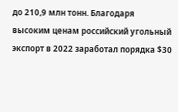до 210,9 млн тонн. Благодаря высоким ценам российский угольный экспорт в 2022 заработал порядка $30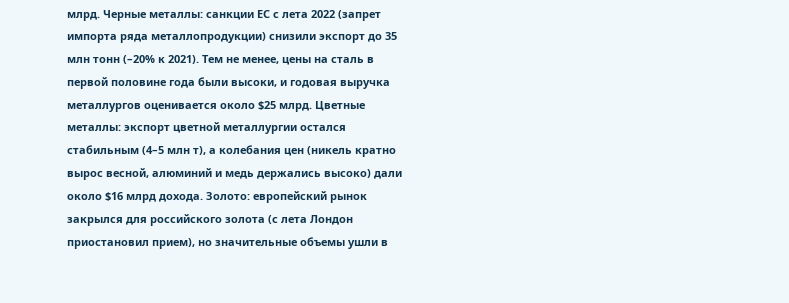млрд. Черные металлы: санкции ЕС с лета 2022 (запрет импорта ряда металлопродукции) снизили экспорт до 35 млн тонн (–20% к 2021). Тем не менее, цены на сталь в первой половине года были высоки, и годовая выручка металлургов оценивается около $25 млрд. Цветные металлы: экспорт цветной металлургии остался стабильным (4–5 млн т), а колебания цен (никель кратно вырос весной, алюминий и медь держались высоко) дали около $16 млрд дохода. Золото: европейский рынок закрылся для российского золота (с лета Лондон приостановил прием), но значительные объемы ушли в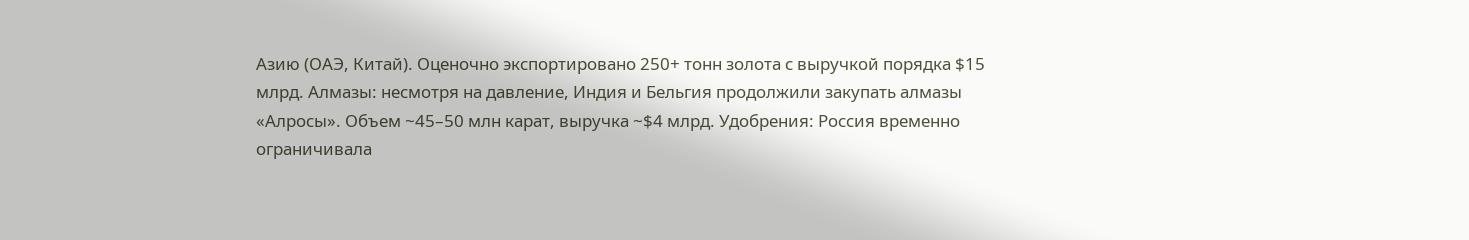Азию (ОАЭ, Китай). Оценочно экспортировано 250+ тонн золота с выручкой порядка $15 млрд. Алмазы: несмотря на давление, Индия и Бельгия продолжили закупать алмазы «Алросы». Объем ~45–50 млн карат, выручка ~$4 млрд. Удобрения: Россия временно ограничивала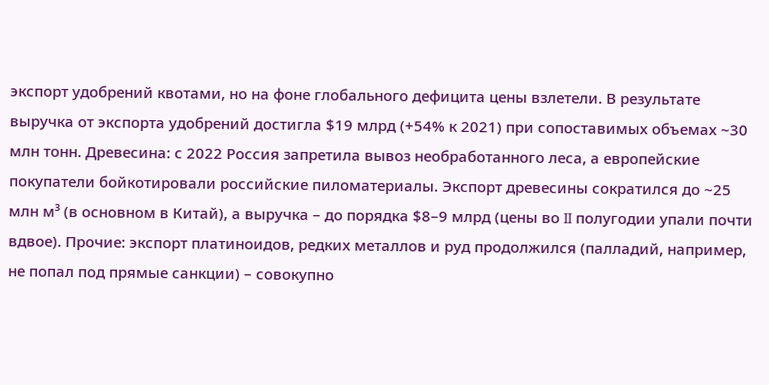экспорт удобрений квотами, но на фоне глобального дефицита цены взлетели. В результате выручка от экспорта удобрений достигла $19 млрд (+54% к 2021) при сопоставимых объемах ~30 млн тонн. Древесина: с 2022 Россия запретила вывоз необработанного леса, а европейские покупатели бойкотировали российские пиломатериалы. Экспорт древесины сократился до ~25 млн м³ (в основном в Китай), а выручка – до порядка $8–9 млрд (цены во II полугодии упали почти вдвое). Прочие: экспорт платиноидов, редких металлов и руд продолжился (палладий, например, не попал под прямые санкции) – совокупно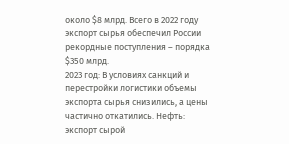около $8 млрд. Всего в 2022 году экспорт сырья обеспечил России рекордные поступления – порядка $350 млрд.
2023 год: В условиях санкций и перестройки логистики объемы экспорта сырья снизились, а цены частично откатились. Нефть: экспорт сырой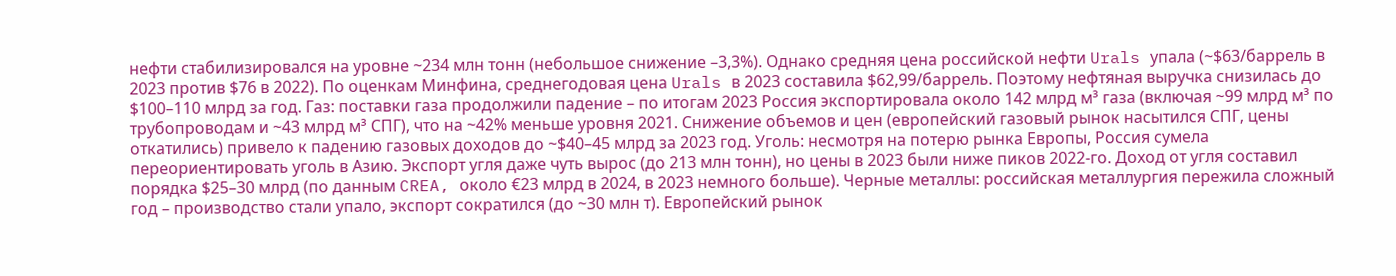нефти стабилизировался на уровне ~234 млн тонн (небольшое снижение –3,3%). Однако средняя цена российской нефти Urals упала (~$63/баррель в 2023 против $76 в 2022). По оценкам Минфина, среднегодовая цена Urals в 2023 составила $62,99/баррель. Поэтому нефтяная выручка снизилась до $100–110 млрд за год. Газ: поставки газа продолжили падение – по итогам 2023 Россия экспортировала около 142 млрд м³ газа (включая ~99 млрд м³ по трубопроводам и ~43 млрд м³ СПГ), что на ~42% меньше уровня 2021. Снижение объемов и цен (европейский газовый рынок насытился СПГ, цены откатились) привело к падению газовых доходов до ~$40–45 млрд за 2023 год. Уголь: несмотря на потерю рынка Европы, Россия сумела переориентировать уголь в Азию. Экспорт угля даже чуть вырос (до 213 млн тонн), но цены в 2023 были ниже пиков 2022-го. Доход от угля составил порядка $25–30 млрд (по данным CREA, около €23 млрд в 2024, в 2023 немного больше). Черные металлы: российская металлургия пережила сложный год – производство стали упало, экспорт сократился (до ~30 млн т). Европейский рынок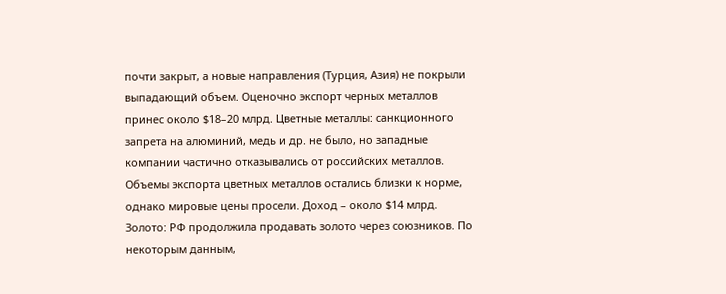почти закрыт, а новые направления (Турция, Азия) не покрыли выпадающий объем. Оценочно экспорт черных металлов принес около $18–20 млрд. Цветные металлы: санкционного запрета на алюминий, медь и др. не было, но западные компании частично отказывались от российских металлов. Объемы экспорта цветных металлов остались близки к норме, однако мировые цены просели. Доход – около $14 млрд. Золото: РФ продолжила продавать золото через союзников. По некоторым данным,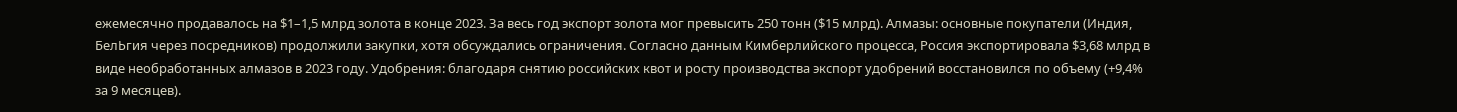ежемесячно продавалось на $1–1,5 млрд золота в конце 2023. За весь год экспорт золота мог превысить 250 тонн ($15 млрд). Алмазы: основные покупатели (Индия, БелЬгия через посредников) продолжили закупки, хотя обсуждались ограничения. Согласно данным Кимберлийского процесса, Россия экспортировала $3,68 млрд в виде необработанных алмазов в 2023 году. Удобрения: благодаря снятию российских квот и росту производства экспорт удобрений восстановился по объему (+9,4% за 9 месяцев).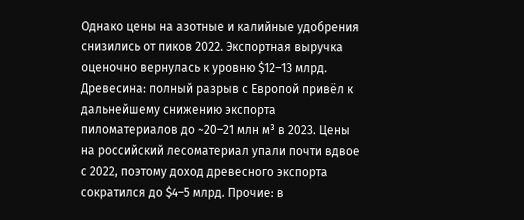Однако цены на азотные и калийные удобрения снизились от пиков 2022. Экспортная выручка оценочно вернулась к уровню $12–13 млрд. Древесина: полный разрыв с Европой привёл к дальнейшему снижению экспорта пиломатериалов до ~20–21 млн м³ в 2023. Цены на российский лесоматериал упали почти вдвое с 2022, поэтому доход древесного экспорта сократился до $4–5 млрд. Прочие: в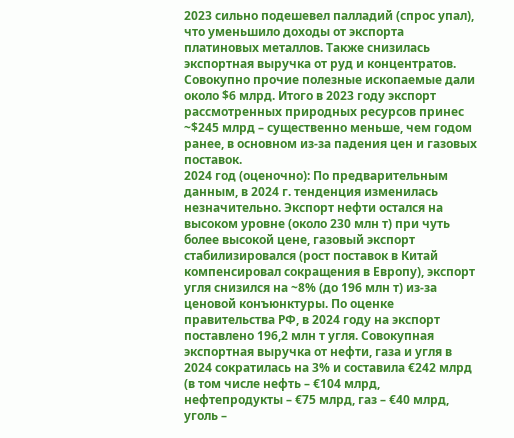2023 сильно подешевел палладий (спрос упал), что уменьшило доходы от экспорта платиновых металлов. Также снизилась экспортная выручка от руд и концентратов. Совокупно прочие полезные ископаемые дали около $6 млрд. Итого в 2023 году экспорт рассмотренных природных ресурсов принес ~$245 млрд – существенно меньше, чем годом ранее, в основном из-за падения цен и газовых поставок.
2024 год (оценочно): По предварительным данным, в 2024 г. тенденция изменилась незначительно. Экспорт нефти остался на высоком уровне (около 230 млн т) при чуть более высокой цене, газовый экспорт стабилизировался (рост поставок в Китай компенсировал сокращения в Европу), экспорт угля снизился на ~8% (до 196 млн т) из-за ценовой конъюнктуры. По оценке правительства РФ, в 2024 году на экспорт поставлено 196,2 млн т угля. Совокупная экспортная выручка от нефти, газа и угля в 2024 сократилась на 3% и составила €242 млрд (в том числе нефть – €104 млрд, нефтепродукты – €75 млрд, газ – €40 млрд, уголь –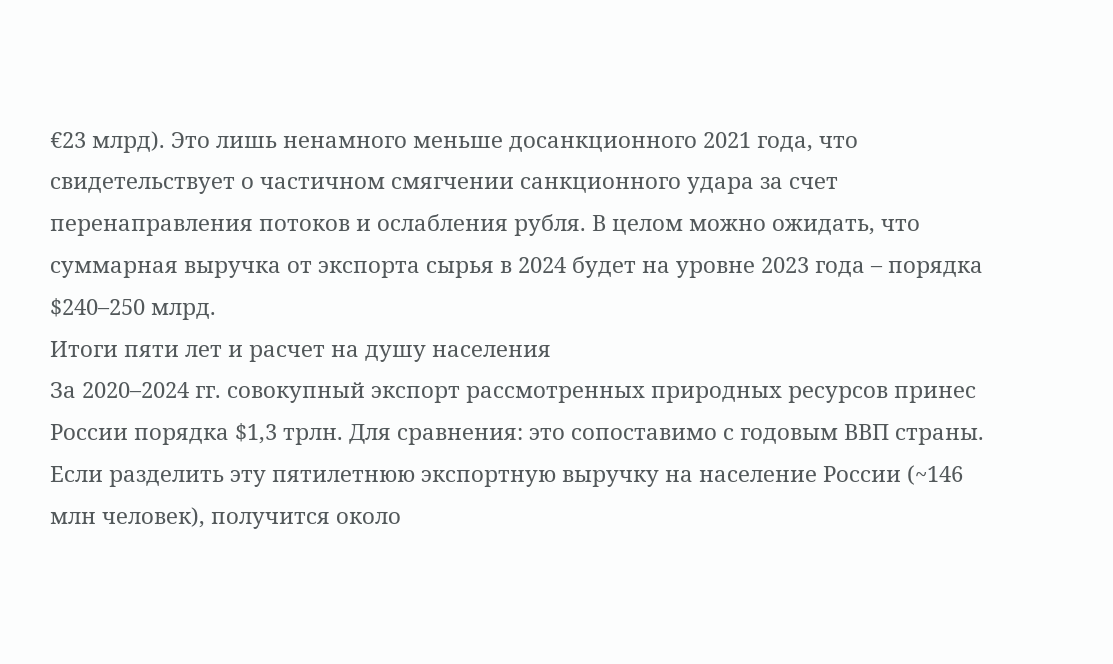€23 млрд). Это лишь ненамного меньше досанкционного 2021 года, что свидетельствует о частичном смягчении санкционного удара за счет перенаправления потоков и ослабления рубля. В целом можно ожидать, что суммарная выручка от экспорта сырья в 2024 будет на уровне 2023 года – порядка $240–250 млрд.
Итоги пяти лет и расчет на душу населения
За 2020–2024 гг. совокупный экспорт рассмотренных природных ресурсов принес России порядка $1,3 трлн. Для сравнения: это сопоставимо с годовым ВВП страны. Если разделить эту пятилетнюю экспортную выручку на население России (~146 млн человек), получится около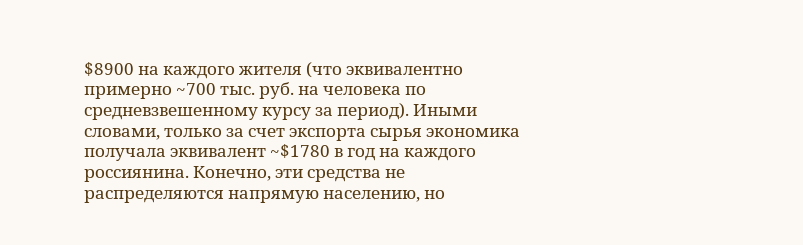$8900 на каждого жителя (что эквивалентно примерно ~700 тыс. руб. на человека по средневзвешенному курсу за период). Иными словами, только за счет экспорта сырья экономика получала эквивалент ~$1780 в год на каждого россиянина. Конечно, эти средства не распределяются напрямую населению, но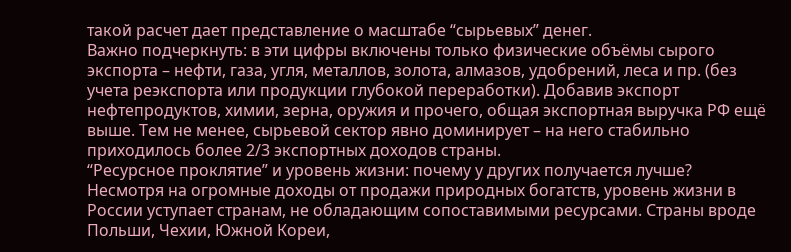такой расчет дает представление о масштабе “сырьевых” денег.
Важно подчеркнуть: в эти цифры включены только физические объёмы сырого экспорта – нефти, газа, угля, металлов, золота, алмазов, удобрений, леса и пр. (без учета реэкспорта или продукции глубокой переработки). Добавив экспорт нефтепродуктов, химии, зерна, оружия и прочего, общая экспортная выручка РФ ещё выше. Тем не менее, сырьевой сектор явно доминирует – на него стабильно приходилось более 2/3 экспортных доходов страны.
“Ресурсное проклятие” и уровень жизни: почему у других получается лучше?
Несмотря на огромные доходы от продажи природных богатств, уровень жизни в России уступает странам, не обладающим сопоставимыми ресурсами. Страны вроде Польши, Чехии, Южной Кореи,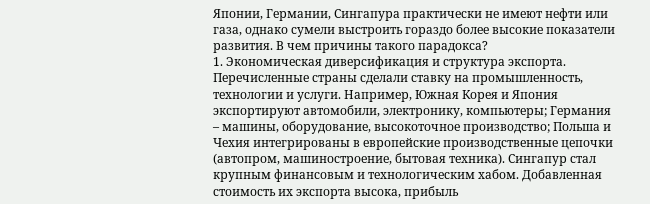Японии, Германии, Сингапура практически не имеют нефти или газа, однако сумели выстроить гораздо более высокие показатели развития. В чем причины такого парадокса?
1. Экономическая диверсификация и структура экспорта. Перечисленные страны сделали ставку на промышленность, технологии и услуги. Например, Южная Корея и Япония экспортируют автомобили, электронику, компьютеры; Германия – машины, оборудование, высокоточное производство; Польша и Чехия интегрированы в европейские производственные цепочки (автопром, машиностроение, бытовая техника). Сингапур стал крупным финансовым и технологическим хабом. Добавленная стоимость их экспорта высока, прибыль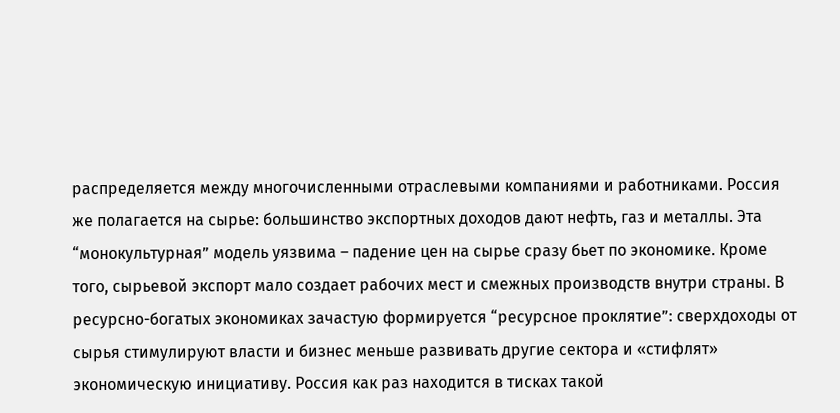распределяется между многочисленными отраслевыми компаниями и работниками. Россия же полагается на сырье: большинство экспортных доходов дают нефть, газ и металлы. Эта “монокультурная” модель уязвима – падение цен на сырье сразу бьет по экономике. Кроме того, сырьевой экспорт мало создает рабочих мест и смежных производств внутри страны. В ресурсно-богатых экономиках зачастую формируется “ресурсное проклятие”: сверхдоходы от сырья стимулируют власти и бизнес меньше развивать другие сектора и «стифлят» экономическую инициативу. Россия как раз находится в тисках такой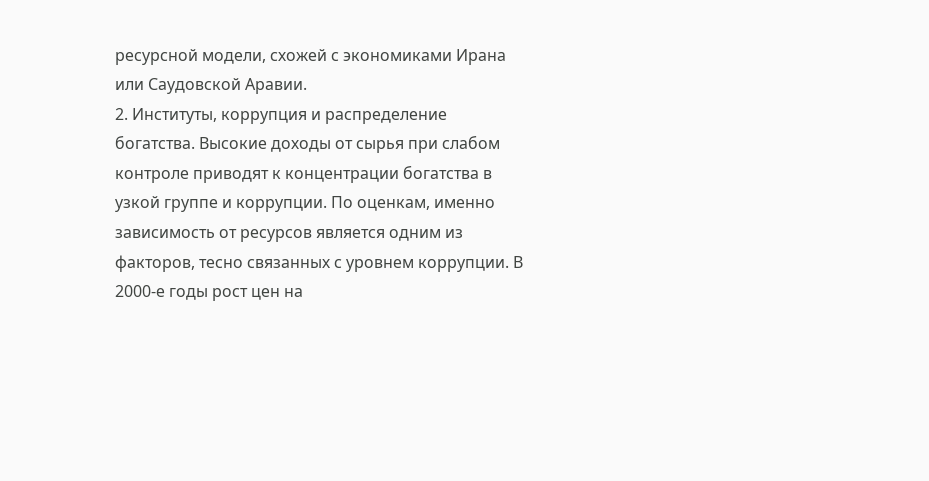ресурсной модели, схожей с экономиками Ирана или Саудовской Аравии.
2. Институты, коррупция и распределение богатства. Высокие доходы от сырья при слабом контроле приводят к концентрации богатства в узкой группе и коррупции. По оценкам, именно зависимость от ресурсов является одним из факторов, тесно связанных с уровнем коррупции. В 2000-е годы рост цен на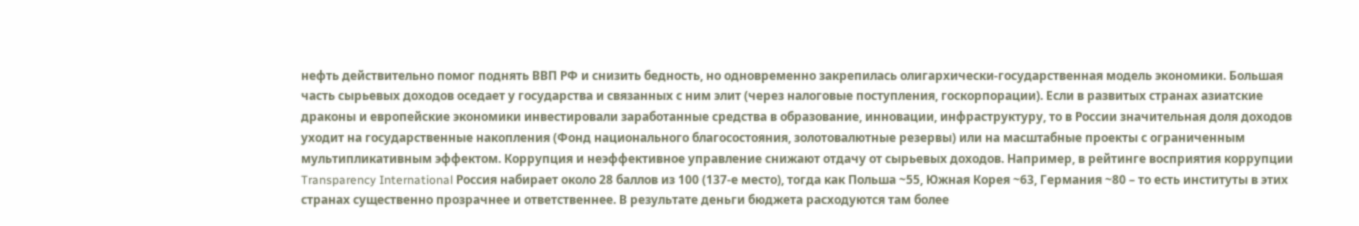нефть действительно помог поднять ВВП РФ и снизить бедность, но одновременно закрепилась олигархически-государственная модель экономики. Большая часть сырьевых доходов оседает у государства и связанных с ним элит (через налоговые поступления, госкорпорации). Если в развитых странах азиатские драконы и европейские экономики инвестировали заработанные средства в образование, инновации, инфраструктуру, то в России значительная доля доходов уходит на государственные накопления (Фонд национального благосостояния, золотовалютные резервы) или на масштабные проекты с ограниченным мультипликативным эффектом. Коррупция и неэффективное управление снижают отдачу от сырьевых доходов. Например, в рейтинге восприятия коррупции Transparency International Россия набирает около 28 баллов из 100 (137-е место), тогда как Польша ~55, Южная Корея ~63, Германия ~80 – то есть институты в этих странах существенно прозрачнее и ответственнее. В результате деньги бюджета расходуются там более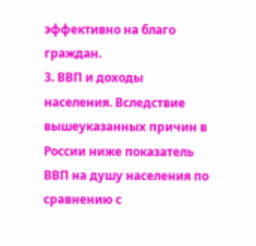эффективно на благо граждан.
3. ВВП и доходы населения. Вследствие вышеуказанных причин в России ниже показатель ВВП на душу населения по сравнению с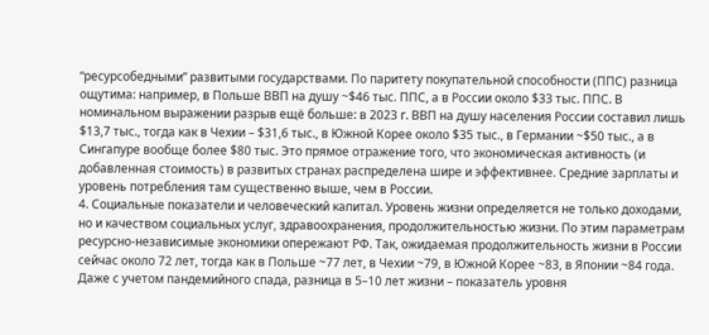“ресурсобедными” развитыми государствами. По паритету покупательной способности (ППС) разница ощутима: например, в Польше ВВП на душу ~$46 тыс. ППС, а в России около $33 тыс. ППС. В номинальном выражении разрыв ещё больше: в 2023 г. ВВП на душу населения России составил лишь $13,7 тыс., тогда как в Чехии – $31,6 тыс., в Южной Корее около $35 тыс., в Германии ~$50 тыс., а в Сингапуре вообще более $80 тыс. Это прямое отражение того, что экономическая активность (и добавленная стоимость) в развитых странах распределена шире и эффективнее. Средние зарплаты и уровень потребления там существенно выше, чем в России.
4. Социальные показатели и человеческий капитал. Уровень жизни определяется не только доходами, но и качеством социальных услуг, здравоохранения, продолжительностью жизни. По этим параметрам ресурсно-независимые экономики опережают РФ. Так, ожидаемая продолжительность жизни в России сейчас около 72 лет, тогда как в Польше ~77 лет, в Чехии ~79, в Южной Корее ~83, в Японии ~84 года. Даже с учетом пандемийного спада, разница в 5–10 лет жизни – показатель уровня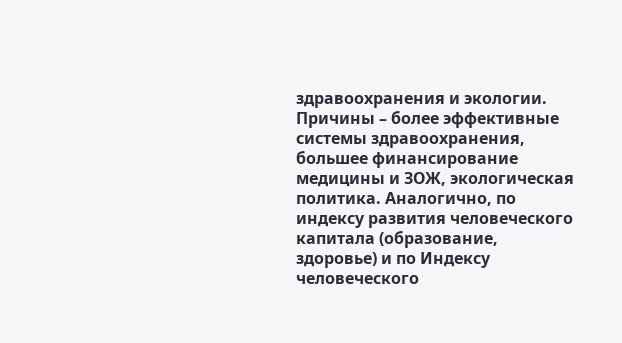здравоохранения и экологии. Причины – более эффективные системы здравоохранения, большее финансирование медицины и ЗОЖ, экологическая политика. Аналогично, по индексу развития человеческого капитала (образование, здоровье) и по Индексу человеческого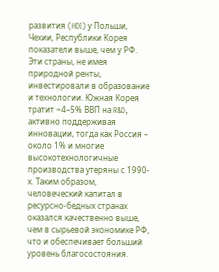развития (HDI) у Польши, Чехии, Республики Корея показатели выше, чем у РФ. Эти страны, не имея природной ренты, инвестировали в образование и технологии. Южная Корея тратит ~4–5% ВВП на R&D, активно поддерживая инновации, тогда как Россия – около 1% и многие высокотехнологичные производства утеряны с 1990-х. Таким образом, человеческий капитал в ресурсно-бедных странах оказался качественно выше, чем в сырьевой экономике РФ, что и обеспечивает больший уровень благосостояния.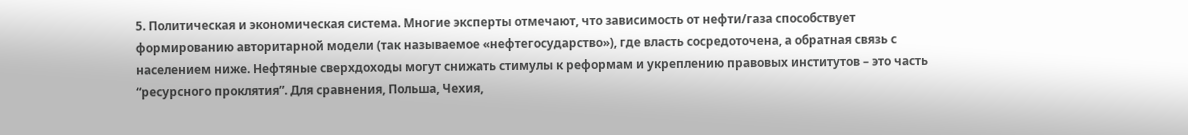5. Политическая и экономическая система. Многие эксперты отмечают, что зависимость от нефти/газа способствует формированию авторитарной модели (так называемое «нефтегосударство»), где власть сосредоточена, а обратная связь с населением ниже. Нефтяные сверхдоходы могут снижать стимулы к реформам и укреплению правовых институтов – это часть “ресурсного проклятия”. Для сравнения, Польша, Чехия,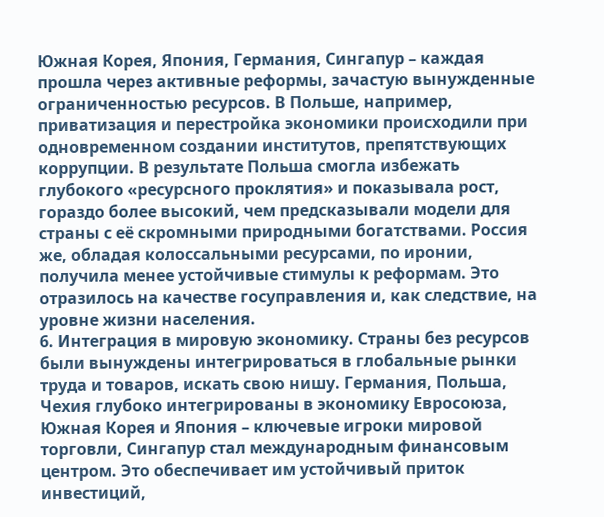Южная Корея, Япония, Германия, Сингапур – каждая прошла через активные реформы, зачастую вынужденные ограниченностью ресурсов. В Польше, например, приватизация и перестройка экономики происходили при одновременном создании институтов, препятствующих коррупции. В результате Польша смогла избежать глубокого «ресурсного проклятия» и показывала рост, гораздо более высокий, чем предсказывали модели для страны с её скромными природными богатствами. Россия же, обладая колоссальными ресурсами, по иронии, получила менее устойчивые стимулы к реформам. Это отразилось на качестве госуправления и, как следствие, на уровне жизни населения.
6. Интеграция в мировую экономику. Страны без ресурсов были вынуждены интегрироваться в глобальные рынки труда и товаров, искать свою нишу. Германия, Польша, Чехия глубоко интегрированы в экономику Евросоюза, Южная Корея и Япония – ключевые игроки мировой торговли, Сингапур стал международным финансовым центром. Это обеспечивает им устойчивый приток инвестиций,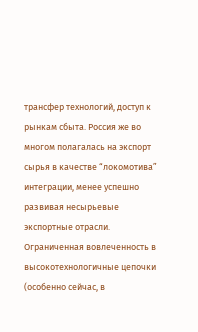трансфер технологий, доступ к рынкам сбыта. Россия же во многом полагалась на экспорт сырья в качестве “локомотива” интеграции, менее успешно развивая несырьевые экспортные отрасли. Ограниченная вовлеченность в высокотехнологичные цепочки (особенно сейчас, в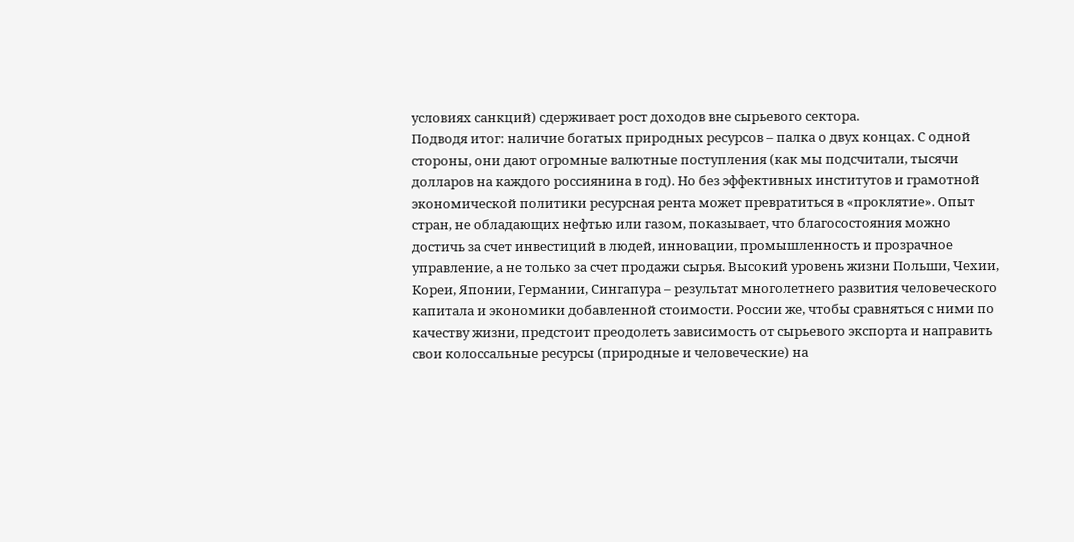условиях санкций) сдерживает рост доходов вне сырьевого сектора.
Подводя итог: наличие богатых природных ресурсов – палка о двух концах. С одной стороны, они дают огромные валютные поступления (как мы подсчитали, тысячи долларов на каждого россиянина в год). Но без эффективных институтов и грамотной экономической политики ресурсная рента может превратиться в «проклятие». Опыт стран, не обладающих нефтью или газом, показывает, что благосостояния можно достичь за счет инвестиций в людей, инновации, промышленность и прозрачное управление, а не только за счет продажи сырья. Высокий уровень жизни Польши, Чехии, Кореи, Японии, Германии, Сингапура – результат многолетнего развития человеческого капитала и экономики добавленной стоимости. России же, чтобы сравняться с ними по качеству жизни, предстоит преодолеть зависимость от сырьевого экспорта и направить свои колоссальные ресурсы (природные и человеческие) на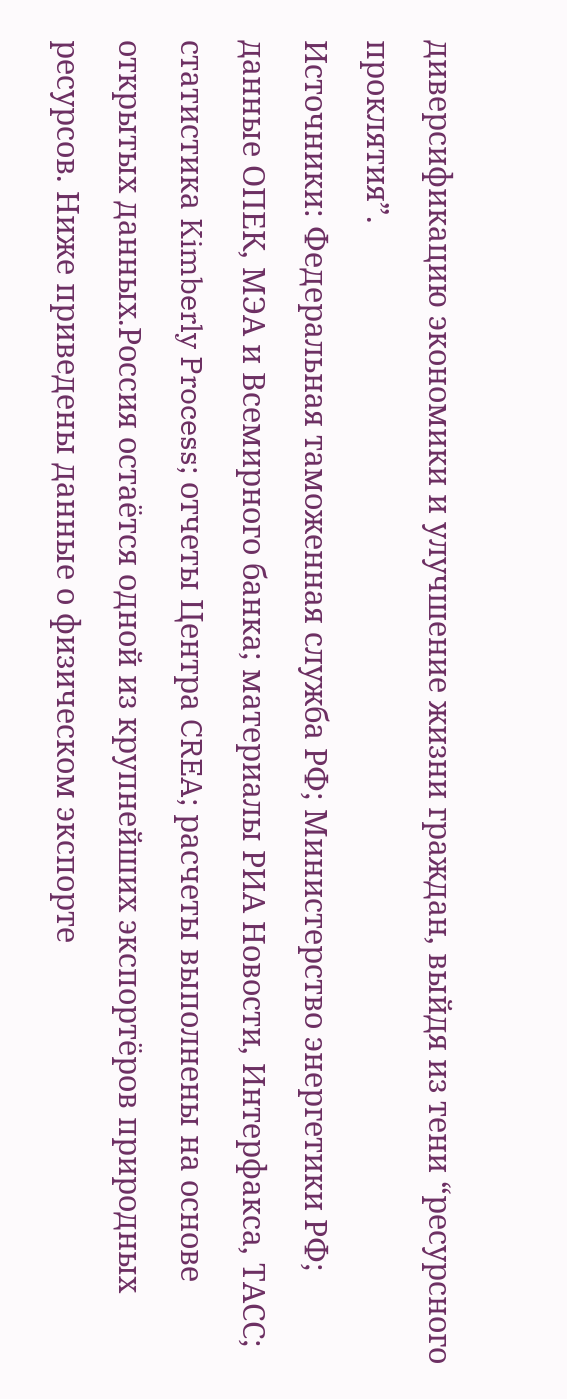диверсификацию экономики и улучшение жизни граждан, выйдя из тени “ресурсного проклятия”.
Источники: Федеральная таможенная служба РФ; Министерство энергетики РФ; данные ОПЕК, МЭА и Всемирного банка; материалы РИА Новости, Интерфакса, ТАСС; статистика Kimberly Process; отчеты Центра CREA; расчеты выполнены на основе открытых данных.Россия остаётся одной из крупнейших экспортёров природных ресурсов. Ниже приведены данные о физическом экспорте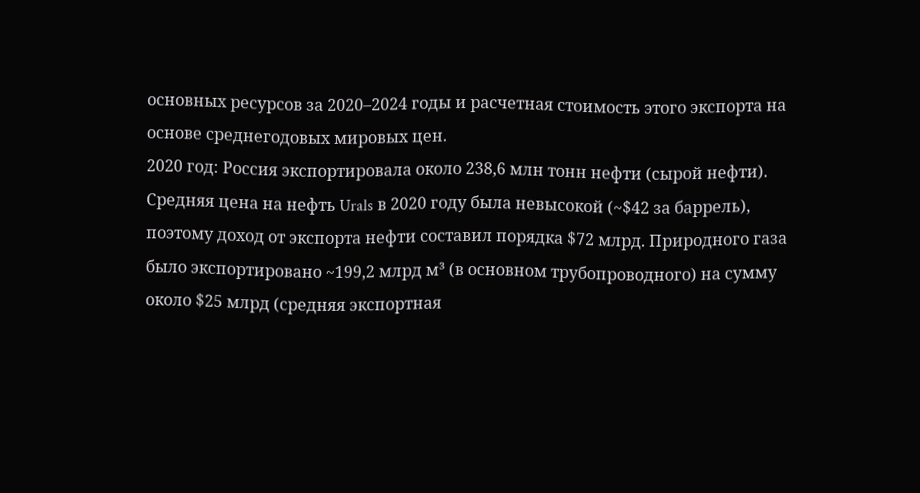основных ресурсов за 2020–2024 годы и расчетная стоимость этого экспорта на основе среднегодовых мировых цен.
2020 год: Россия экспортировала около 238,6 млн тонн нефти (сырой нефти). Средняя цена на нефть Urals в 2020 году была невысокой (~$42 за баррель), поэтому доход от экспорта нефти составил порядка $72 млрд. Природного газа было экспортировано ~199,2 млрд м³ (в основном трубопроводного) на сумму около $25 млрд (средняя экспортная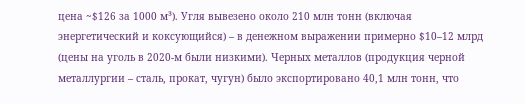цена ~$126 за 1000 м³). Угля вывезено около 210 млн тонн (включая энергетический и коксующийся) – в денежном выражении примерно $10–12 млрд (цены на уголь в 2020-м были низкими). Черных металлов (продукция черной металлургии – сталь, прокат, чугун) было экспортировано 40,1 млн тонн, что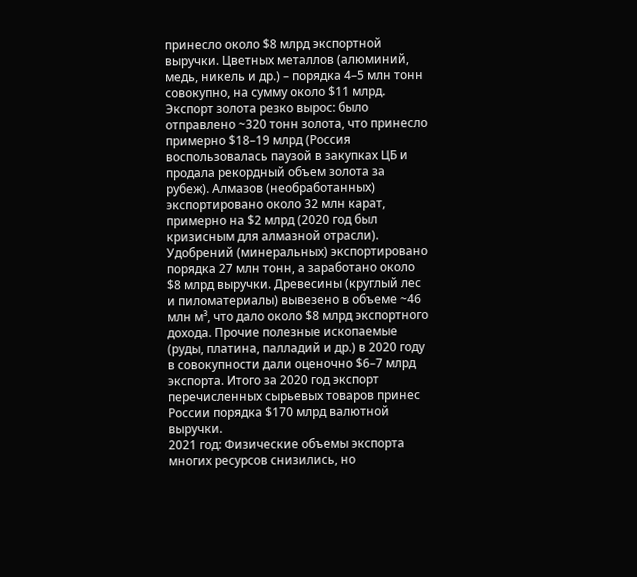принесло около $8 млрд экспортной выручки. Цветных металлов (алюминий, медь, никель и др.) – порядка 4–5 млн тонн совокупно, на сумму около $11 млрд. Экспорт золота резко вырос: было отправлено ~320 тонн золота, что принесло примерно $18–19 млрд (Россия воспользовалась паузой в закупках ЦБ и продала рекордный объем золота за рубеж). Алмазов (необработанных) экспортировано около 32 млн карат, примерно на $2 млрд (2020 год был кризисным для алмазной отрасли). Удобрений (минеральных) экспортировано порядка 27 млн тонн, а заработано около $8 млрд выручки. Древесины (круглый лес и пиломатериалы) вывезено в объеме ~46 млн м³, что дало около $8 млрд экспортного дохода. Прочие полезные ископаемые (руды, платина, палладий и др.) в 2020 году в совокупности дали оценочно $6–7 млрд экспорта. Итого за 2020 год экспорт перечисленных сырьевых товаров принес России порядка $170 млрд валютной выручки.
2021 год: Физические объемы экспорта многих ресурсов снизились, но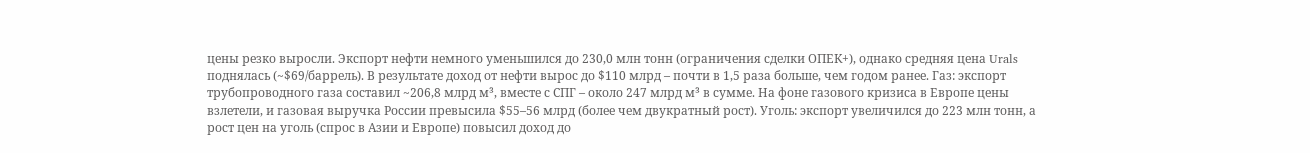цены резко выросли. Экспорт нефти немного уменьшился до 230,0 млн тонн (ограничения сделки ОПЕК+), однако средняя цена Urals поднялась (~$69/баррель). В результате доход от нефти вырос до $110 млрд – почти в 1,5 раза больше, чем годом ранее. Газ: экспорт трубопроводного газа составил ~206,8 млрд м³, вместе с СПГ – около 247 млрд м³ в сумме. На фоне газового кризиса в Европе цены взлетели, и газовая выручка России превысила $55–56 млрд (более чем двукратный рост). Уголь: экспорт увеличился до 223 млн тонн, а рост цен на уголь (спрос в Азии и Европе) повысил доход до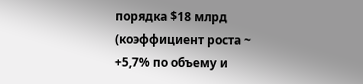порядка $18 млрд (коэффициент роста ~ +5,7% по объему и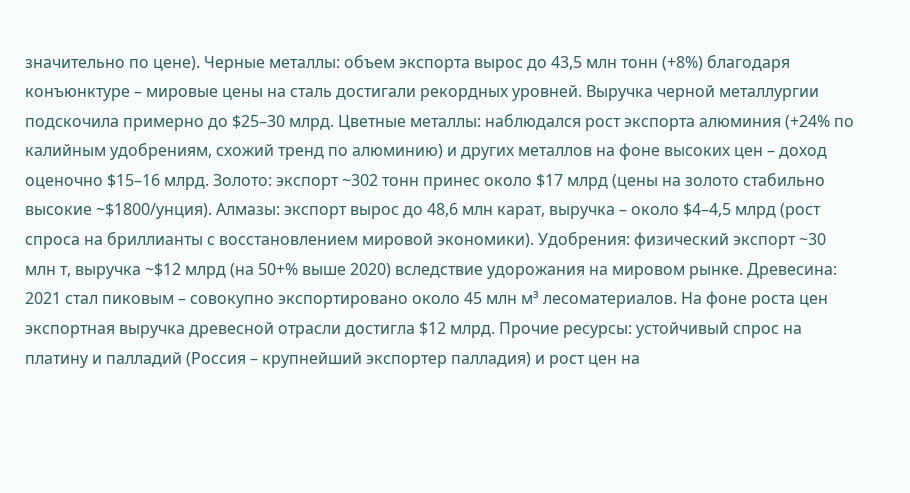значительно по цене). Черные металлы: объем экспорта вырос до 43,5 млн тонн (+8%) благодаря конъюнктуре – мировые цены на сталь достигали рекордных уровней. Выручка черной металлургии подскочила примерно до $25–30 млрд. Цветные металлы: наблюдался рост экспорта алюминия (+24% по калийным удобрениям, схожий тренд по алюминию) и других металлов на фоне высоких цен – доход оценочно $15–16 млрд. Золото: экспорт ~302 тонн принес около $17 млрд (цены на золото стабильно высокие ~$1800/унция). Алмазы: экспорт вырос до 48,6 млн карат, выручка – около $4–4,5 млрд (рост спроса на бриллианты с восстановлением мировой экономики). Удобрения: физический экспорт ~30 млн т, выручка ~$12 млрд (на 50+% выше 2020) вследствие удорожания на мировом рынке. Древесина: 2021 стал пиковым – совокупно экспортировано около 45 млн м³ лесоматериалов. На фоне роста цен экспортная выручка древесной отрасли достигла $12 млрд. Прочие ресурсы: устойчивый спрос на платину и палладий (Россия – крупнейший экспортер палладия) и рост цен на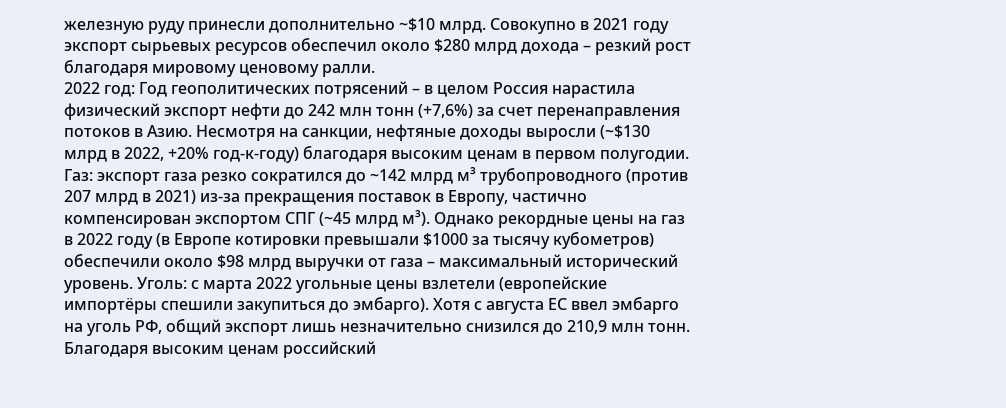железную руду принесли дополнительно ~$10 млрд. Совокупно в 2021 году экспорт сырьевых ресурсов обеспечил около $280 млрд дохода – резкий рост благодаря мировому ценовому ралли.
2022 год: Год геополитических потрясений – в целом Россия нарастила физический экспорт нефти до 242 млн тонн (+7,6%) за счет перенаправления потоков в Азию. Несмотря на санкции, нефтяные доходы выросли (~$130 млрд в 2022, +20% год-к-году) благодаря высоким ценам в первом полугодии. Газ: экспорт газа резко сократился до ~142 млрд м³ трубопроводного (против 207 млрд в 2021) из-за прекращения поставок в Европу, частично компенсирован экспортом СПГ (~45 млрд м³). Однако рекордные цены на газ в 2022 году (в Европе котировки превышали $1000 за тысячу кубометров) обеспечили около $98 млрд выручки от газа – максимальный исторический уровень. Уголь: с марта 2022 угольные цены взлетели (европейские импортёры спешили закупиться до эмбарго). Хотя с августа ЕС ввел эмбарго на уголь РФ, общий экспорт лишь незначительно снизился до 210,9 млн тонн. Благодаря высоким ценам российский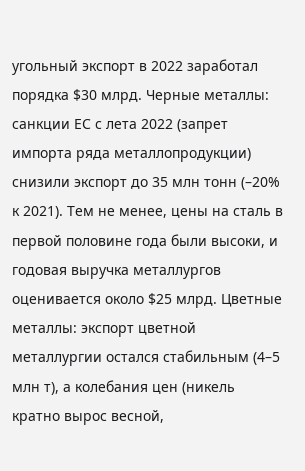угольный экспорт в 2022 заработал порядка $30 млрд. Черные металлы: санкции ЕС с лета 2022 (запрет импорта ряда металлопродукции) снизили экспорт до 35 млн тонн (–20% к 2021). Тем не менее, цены на сталь в первой половине года были высоки, и годовая выручка металлургов оценивается около $25 млрд. Цветные металлы: экспорт цветной металлургии остался стабильным (4–5 млн т), а колебания цен (никель кратно вырос весной,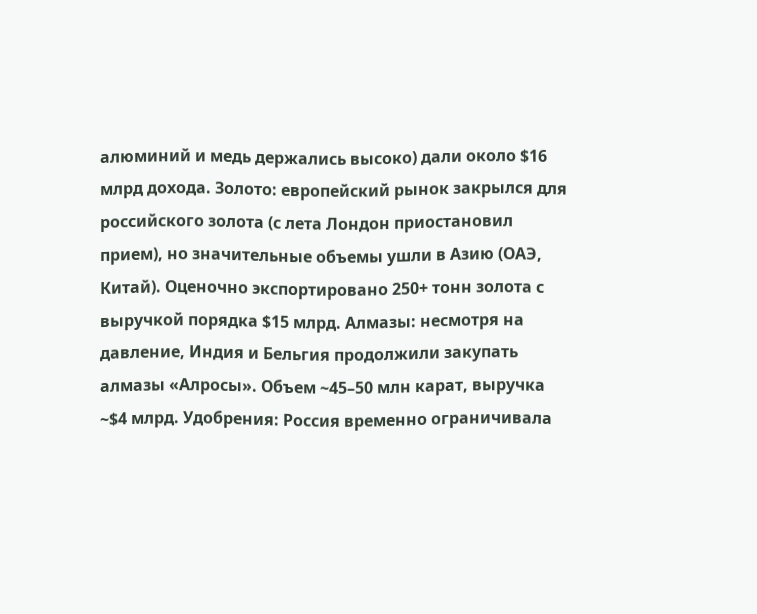алюминий и медь держались высоко) дали около $16 млрд дохода. Золото: европейский рынок закрылся для российского золота (с лета Лондон приостановил прием), но значительные объемы ушли в Азию (ОАЭ, Китай). Оценочно экспортировано 250+ тонн золота с выручкой порядка $15 млрд. Алмазы: несмотря на давление, Индия и Бельгия продолжили закупать алмазы «Алросы». Объем ~45–50 млн карат, выручка ~$4 млрд. Удобрения: Россия временно ограничивала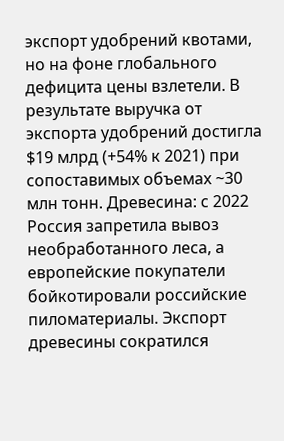экспорт удобрений квотами, но на фоне глобального дефицита цены взлетели. В результате выручка от экспорта удобрений достигла $19 млрд (+54% к 2021) при сопоставимых объемах ~30 млн тонн. Древесина: с 2022 Россия запретила вывоз необработанного леса, а европейские покупатели бойкотировали российские пиломатериалы. Экспорт древесины сократился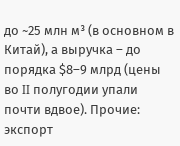до ~25 млн м³ (в основном в Китай), а выручка – до порядка $8–9 млрд (цены во II полугодии упали почти вдвое). Прочие: экспорт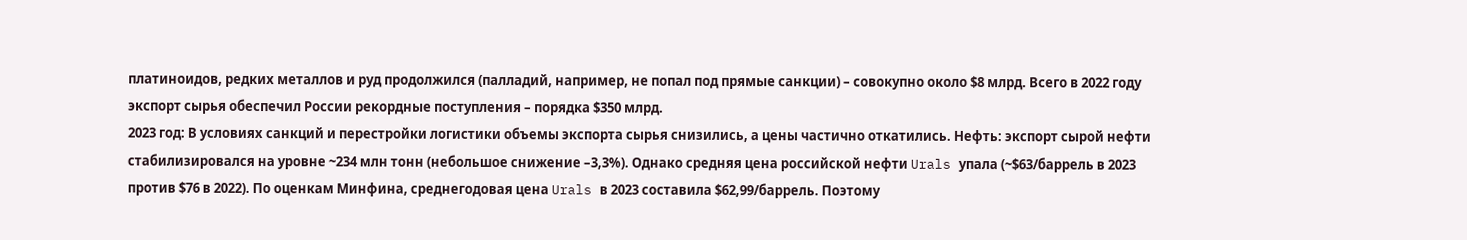платиноидов, редких металлов и руд продолжился (палладий, например, не попал под прямые санкции) – совокупно около $8 млрд. Всего в 2022 году экспорт сырья обеспечил России рекордные поступления – порядка $350 млрд.
2023 год: В условиях санкций и перестройки логистики объемы экспорта сырья снизились, а цены частично откатились. Нефть: экспорт сырой нефти стабилизировался на уровне ~234 млн тонн (небольшое снижение –3,3%). Однако средняя цена российской нефти Urals упала (~$63/баррель в 2023 против $76 в 2022). По оценкам Минфина, среднегодовая цена Urals в 2023 составила $62,99/баррель. Поэтому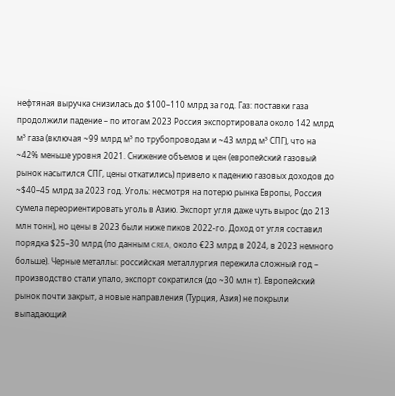нефтяная выручка снизилась до $100–110 млрд за год. Газ: поставки газа продолжили падение – по итогам 2023 Россия экспортировала около 142 млрд м³ газа (включая ~99 млрд м³ по трубопроводам и ~43 млрд м³ СПГ), что на ~42% меньше уровня 2021. Снижение объемов и цен (европейский газовый рынок насытился СПГ, цены откатились) привело к падению газовых доходов до ~$40–45 млрд за 2023 год. Уголь: несмотря на потерю рынка Европы, Россия сумела переориентировать уголь в Азию. Экспорт угля даже чуть вырос (до 213 млн тонн), но цены в 2023 были ниже пиков 2022-го. Доход от угля составил порядка $25–30 млрд (по данным CREA, около €23 млрд в 2024, в 2023 немного больше). Черные металлы: российская металлургия пережила сложный год – производство стали упало, экспорт сократился (до ~30 млн т). Европейский рынок почти закрыт, а новые направления (Турция, Азия) не покрыли выпадающий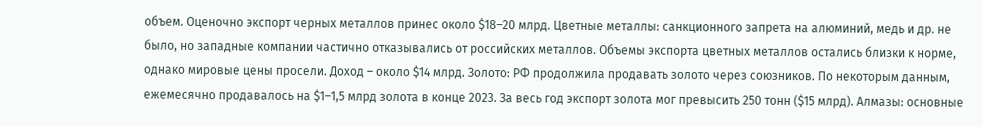объем. Оценочно экспорт черных металлов принес около $18–20 млрд. Цветные металлы: санкционного запрета на алюминий, медь и др. не было, но западные компании частично отказывались от российских металлов. Объемы экспорта цветных металлов остались близки к норме, однако мировые цены просели. Доход – около $14 млрд. Золото: РФ продолжила продавать золото через союзников. По некоторым данным, ежемесячно продавалось на $1–1,5 млрд золота в конце 2023. За весь год экспорт золота мог превысить 250 тонн ($15 млрд). Алмазы: основные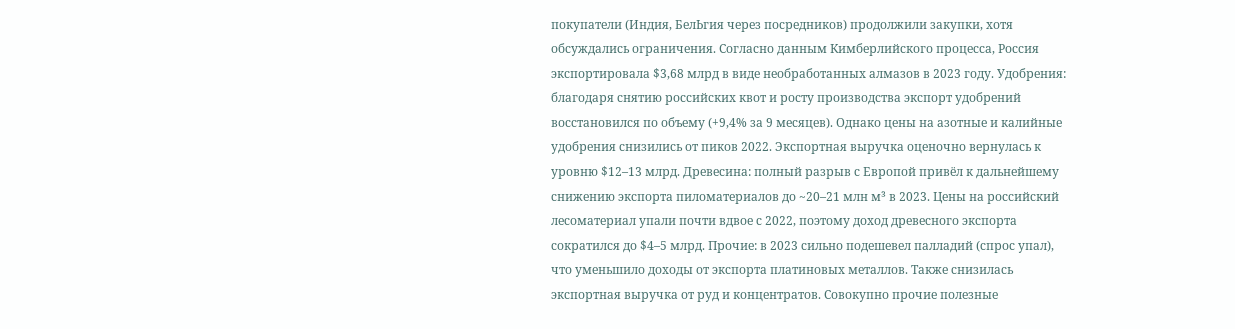покупатели (Индия, БелЬгия через посредников) продолжили закупки, хотя обсуждались ограничения. Согласно данным Кимберлийского процесса, Россия экспортировала $3,68 млрд в виде необработанных алмазов в 2023 году. Удобрения: благодаря снятию российских квот и росту производства экспорт удобрений восстановился по объему (+9,4% за 9 месяцев). Однако цены на азотные и калийные удобрения снизились от пиков 2022. Экспортная выручка оценочно вернулась к уровню $12–13 млрд. Древесина: полный разрыв с Европой привёл к дальнейшему снижению экспорта пиломатериалов до ~20–21 млн м³ в 2023. Цены на российский лесоматериал упали почти вдвое с 2022, поэтому доход древесного экспорта сократился до $4–5 млрд. Прочие: в 2023 сильно подешевел палладий (спрос упал), что уменьшило доходы от экспорта платиновых металлов. Также снизилась экспортная выручка от руд и концентратов. Совокупно прочие полезные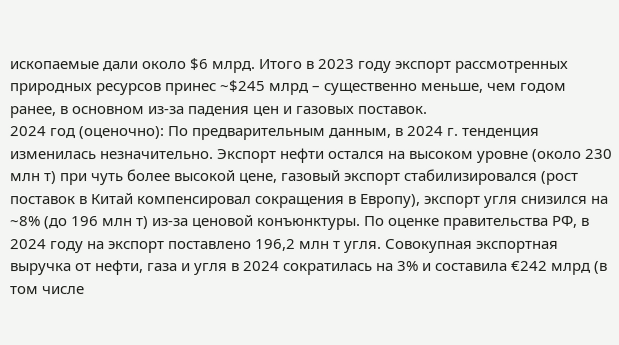ископаемые дали около $6 млрд. Итого в 2023 году экспорт рассмотренных природных ресурсов принес ~$245 млрд – существенно меньше, чем годом ранее, в основном из-за падения цен и газовых поставок.
2024 год (оценочно): По предварительным данным, в 2024 г. тенденция изменилась незначительно. Экспорт нефти остался на высоком уровне (около 230 млн т) при чуть более высокой цене, газовый экспорт стабилизировался (рост поставок в Китай компенсировал сокращения в Европу), экспорт угля снизился на ~8% (до 196 млн т) из-за ценовой конъюнктуры. По оценке правительства РФ, в 2024 году на экспорт поставлено 196,2 млн т угля. Совокупная экспортная выручка от нефти, газа и угля в 2024 сократилась на 3% и составила €242 млрд (в том числе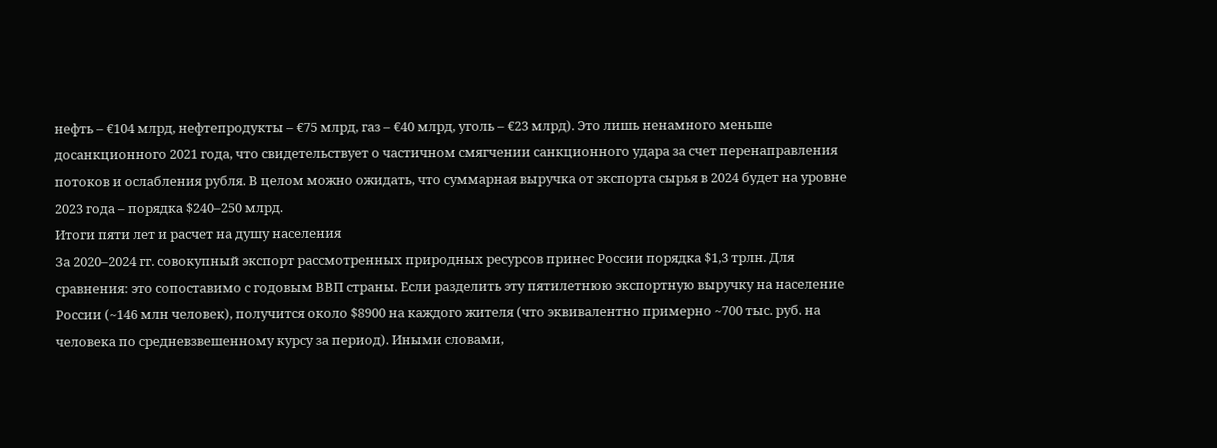нефть – €104 млрд, нефтепродукты – €75 млрд, газ – €40 млрд, уголь – €23 млрд). Это лишь ненамного меньше досанкционного 2021 года, что свидетельствует о частичном смягчении санкционного удара за счет перенаправления потоков и ослабления рубля. В целом можно ожидать, что суммарная выручка от экспорта сырья в 2024 будет на уровне 2023 года – порядка $240–250 млрд.
Итоги пяти лет и расчет на душу населения
За 2020–2024 гг. совокупный экспорт рассмотренных природных ресурсов принес России порядка $1,3 трлн. Для сравнения: это сопоставимо с годовым ВВП страны. Если разделить эту пятилетнюю экспортную выручку на население России (~146 млн человек), получится около $8900 на каждого жителя (что эквивалентно примерно ~700 тыс. руб. на человека по средневзвешенному курсу за период). Иными словами,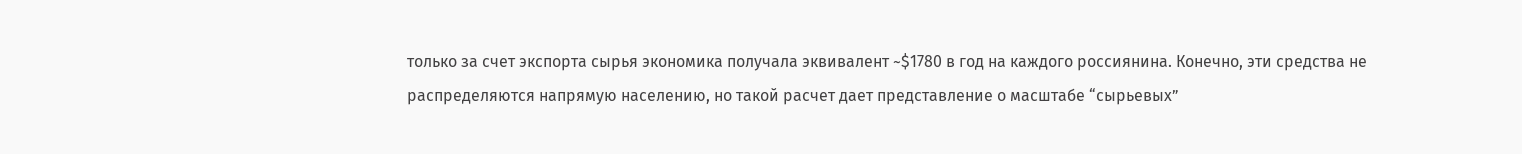только за счет экспорта сырья экономика получала эквивалент ~$1780 в год на каждого россиянина. Конечно, эти средства не распределяются напрямую населению, но такой расчет дает представление о масштабе “сырьевых”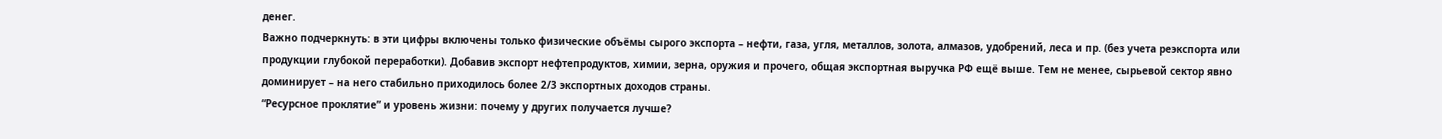денег.
Важно подчеркнуть: в эти цифры включены только физические объёмы сырого экспорта – нефти, газа, угля, металлов, золота, алмазов, удобрений, леса и пр. (без учета реэкспорта или продукции глубокой переработки). Добавив экспорт нефтепродуктов, химии, зерна, оружия и прочего, общая экспортная выручка РФ ещё выше. Тем не менее, сырьевой сектор явно доминирует – на него стабильно приходилось более 2/3 экспортных доходов страны.
“Ресурсное проклятие” и уровень жизни: почему у других получается лучше?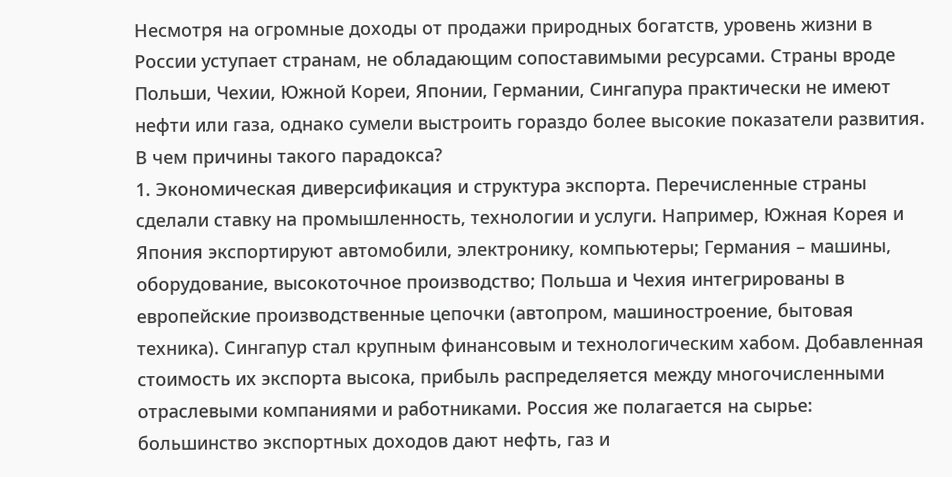Несмотря на огромные доходы от продажи природных богатств, уровень жизни в России уступает странам, не обладающим сопоставимыми ресурсами. Страны вроде Польши, Чехии, Южной Кореи, Японии, Германии, Сингапура практически не имеют нефти или газа, однако сумели выстроить гораздо более высокие показатели развития. В чем причины такого парадокса?
1. Экономическая диверсификация и структура экспорта. Перечисленные страны сделали ставку на промышленность, технологии и услуги. Например, Южная Корея и Япония экспортируют автомобили, электронику, компьютеры; Германия – машины, оборудование, высокоточное производство; Польша и Чехия интегрированы в европейские производственные цепочки (автопром, машиностроение, бытовая техника). Сингапур стал крупным финансовым и технологическим хабом. Добавленная стоимость их экспорта высока, прибыль распределяется между многочисленными отраслевыми компаниями и работниками. Россия же полагается на сырье: большинство экспортных доходов дают нефть, газ и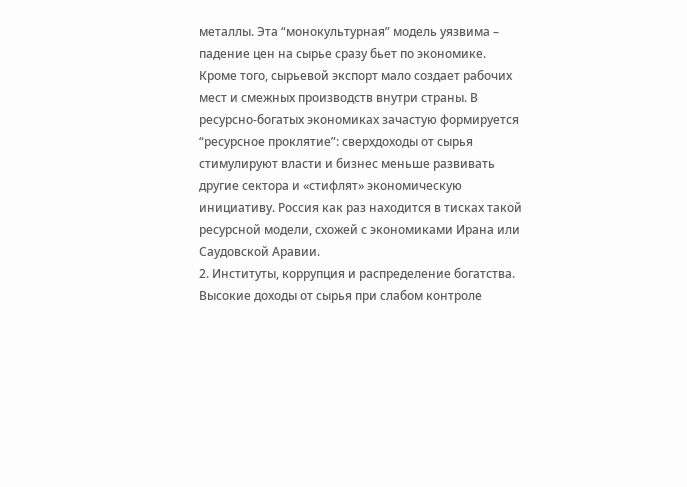металлы. Эта “монокультурная” модель уязвима – падение цен на сырье сразу бьет по экономике. Кроме того, сырьевой экспорт мало создает рабочих мест и смежных производств внутри страны. В ресурсно-богатых экономиках зачастую формируется “ресурсное проклятие”: сверхдоходы от сырья стимулируют власти и бизнес меньше развивать другие сектора и «стифлят» экономическую инициативу. Россия как раз находится в тисках такой ресурсной модели, схожей с экономиками Ирана или Саудовской Аравии.
2. Институты, коррупция и распределение богатства. Высокие доходы от сырья при слабом контроле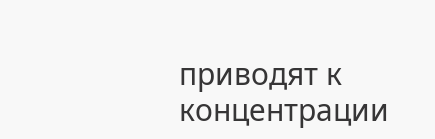приводят к концентрации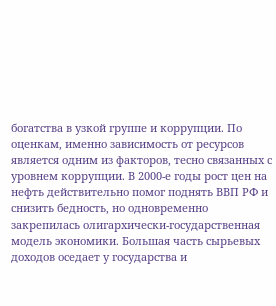богатства в узкой группе и коррупции. По оценкам, именно зависимость от ресурсов является одним из факторов, тесно связанных с уровнем коррупции. В 2000-е годы рост цен на нефть действительно помог поднять ВВП РФ и снизить бедность, но одновременно закрепилась олигархически-государственная модель экономики. Большая часть сырьевых доходов оседает у государства и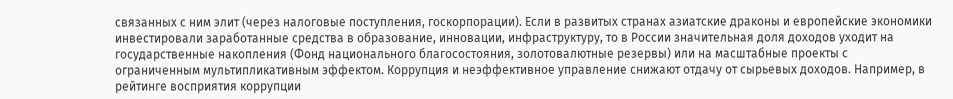связанных с ним элит (через налоговые поступления, госкорпорации). Если в развитых странах азиатские драконы и европейские экономики инвестировали заработанные средства в образование, инновации, инфраструктуру, то в России значительная доля доходов уходит на государственные накопления (Фонд национального благосостояния, золотовалютные резервы) или на масштабные проекты с ограниченным мультипликативным эффектом. Коррупция и неэффективное управление снижают отдачу от сырьевых доходов. Например, в рейтинге восприятия коррупции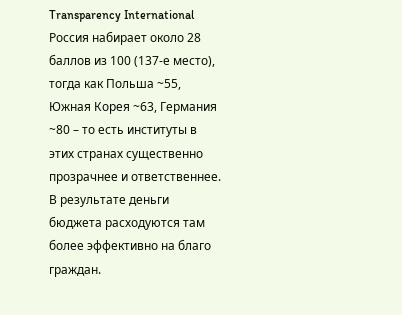Transparency International Россия набирает около 28 баллов из 100 (137-е место), тогда как Польша ~55, Южная Корея ~63, Германия ~80 – то есть институты в этих странах существенно прозрачнее и ответственнее. В результате деньги бюджета расходуются там более эффективно на благо граждан.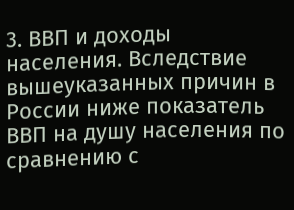3. ВВП и доходы населения. Вследствие вышеуказанных причин в России ниже показатель ВВП на душу населения по сравнению с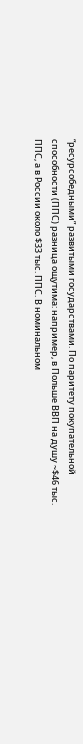“ресурсобедными” развитыми государствами. По паритету покупательной способности (ППС) разница ощутима: например, в Польше ВВП на душу ~$46 тыс. ППС, а в России около $33 тыс. ППС. В номинальном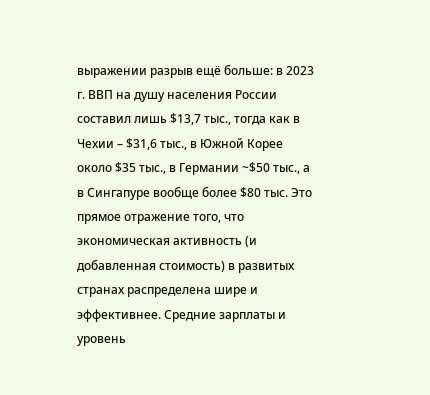выражении разрыв ещё больше: в 2023 г. ВВП на душу населения России составил лишь $13,7 тыс., тогда как в Чехии – $31,6 тыс., в Южной Корее около $35 тыс., в Германии ~$50 тыс., а в Сингапуре вообще более $80 тыс. Это прямое отражение того, что экономическая активность (и добавленная стоимость) в развитых странах распределена шире и эффективнее. Средние зарплаты и уровень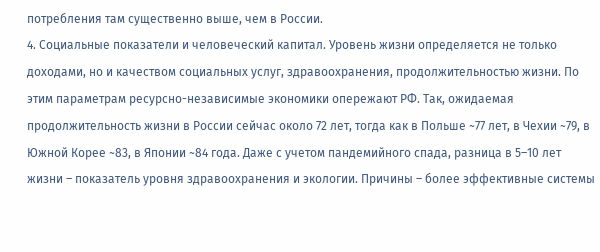потребления там существенно выше, чем в России.
4. Социальные показатели и человеческий капитал. Уровень жизни определяется не только доходами, но и качеством социальных услуг, здравоохранения, продолжительностью жизни. По этим параметрам ресурсно-независимые экономики опережают РФ. Так, ожидаемая продолжительность жизни в России сейчас около 72 лет, тогда как в Польше ~77 лет, в Чехии ~79, в Южной Корее ~83, в Японии ~84 года. Даже с учетом пандемийного спада, разница в 5–10 лет жизни – показатель уровня здравоохранения и экологии. Причины – более эффективные системы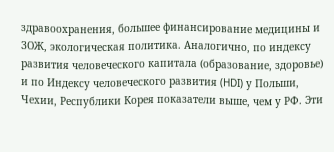здравоохранения, большее финансирование медицины и ЗОЖ, экологическая политика. Аналогично, по индексу развития человеческого капитала (образование, здоровье) и по Индексу человеческого развития (HDI) у Польши, Чехии, Республики Корея показатели выше, чем у РФ. Эти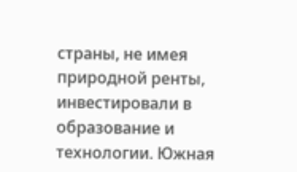страны, не имея природной ренты, инвестировали в образование и технологии. Южная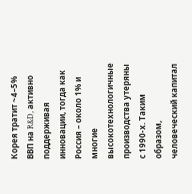Корея тратит ~4–5% ВВП на R&D, активно поддерживая инновации, тогда как Россия – около 1% и многие высокотехнологичные производства утеряны с 1990-х. Таким образом, человеческий капитал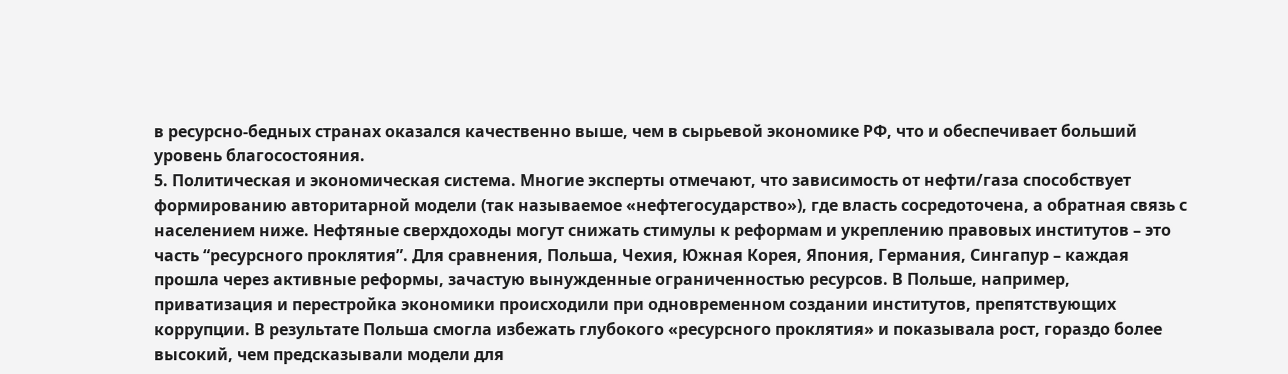в ресурсно-бедных странах оказался качественно выше, чем в сырьевой экономике РФ, что и обеспечивает больший уровень благосостояния.
5. Политическая и экономическая система. Многие эксперты отмечают, что зависимость от нефти/газа способствует формированию авторитарной модели (так называемое «нефтегосударство»), где власть сосредоточена, а обратная связь с населением ниже. Нефтяные сверхдоходы могут снижать стимулы к реформам и укреплению правовых институтов – это часть “ресурсного проклятия”. Для сравнения, Польша, Чехия, Южная Корея, Япония, Германия, Сингапур – каждая прошла через активные реформы, зачастую вынужденные ограниченностью ресурсов. В Польше, например, приватизация и перестройка экономики происходили при одновременном создании институтов, препятствующих коррупции. В результате Польша смогла избежать глубокого «ресурсного проклятия» и показывала рост, гораздо более высокий, чем предсказывали модели для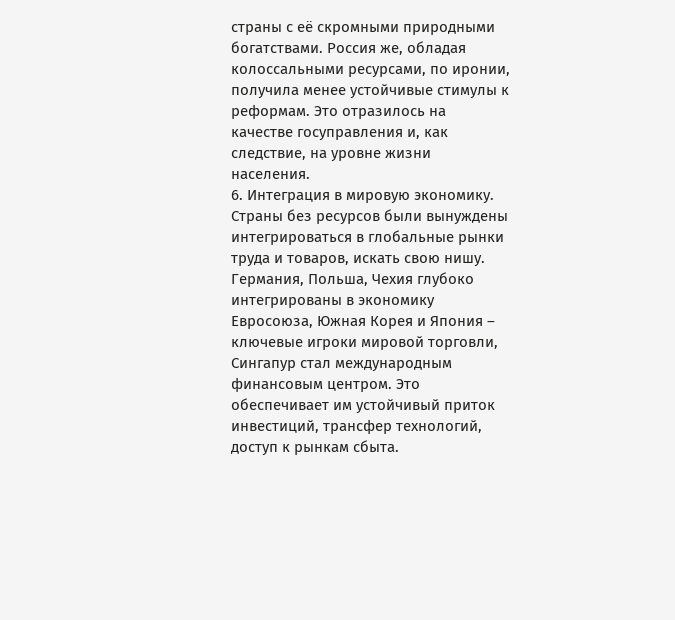страны с её скромными природными богатствами. Россия же, обладая колоссальными ресурсами, по иронии, получила менее устойчивые стимулы к реформам. Это отразилось на качестве госуправления и, как следствие, на уровне жизни населения.
6. Интеграция в мировую экономику. Страны без ресурсов были вынуждены интегрироваться в глобальные рынки труда и товаров, искать свою нишу. Германия, Польша, Чехия глубоко интегрированы в экономику Евросоюза, Южная Корея и Япония – ключевые игроки мировой торговли, Сингапур стал международным финансовым центром. Это обеспечивает им устойчивый приток инвестиций, трансфер технологий, доступ к рынкам сбыта.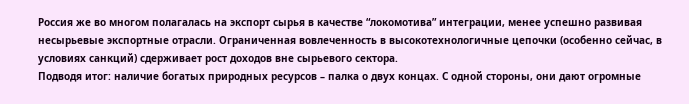Россия же во многом полагалась на экспорт сырья в качестве “локомотива” интеграции, менее успешно развивая несырьевые экспортные отрасли. Ограниченная вовлеченность в высокотехнологичные цепочки (особенно сейчас, в условиях санкций) сдерживает рост доходов вне сырьевого сектора.
Подводя итог: наличие богатых природных ресурсов – палка о двух концах. С одной стороны, они дают огромные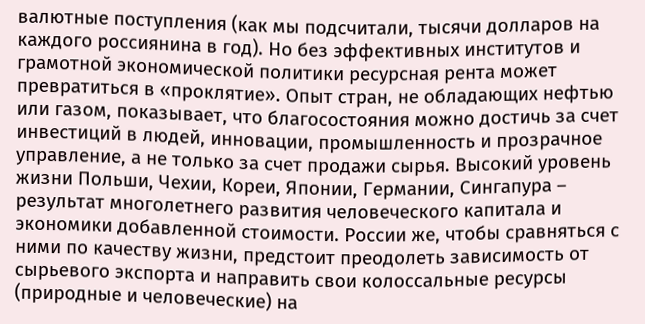валютные поступления (как мы подсчитали, тысячи долларов на каждого россиянина в год). Но без эффективных институтов и грамотной экономической политики ресурсная рента может превратиться в «проклятие». Опыт стран, не обладающих нефтью или газом, показывает, что благосостояния можно достичь за счет инвестиций в людей, инновации, промышленность и прозрачное управление, а не только за счет продажи сырья. Высокий уровень жизни Польши, Чехии, Кореи, Японии, Германии, Сингапура – результат многолетнего развития человеческого капитала и экономики добавленной стоимости. России же, чтобы сравняться с ними по качеству жизни, предстоит преодолеть зависимость от сырьевого экспорта и направить свои колоссальные ресурсы (природные и человеческие) на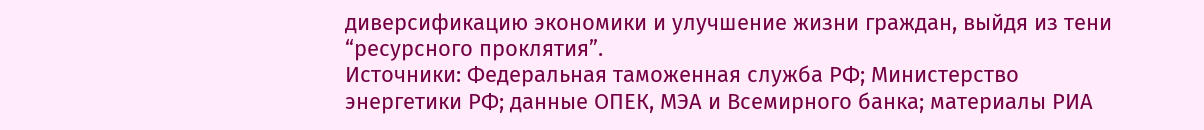диверсификацию экономики и улучшение жизни граждан, выйдя из тени “ресурсного проклятия”.
Источники: Федеральная таможенная служба РФ; Министерство энергетики РФ; данные ОПЕК, МЭА и Всемирного банка; материалы РИА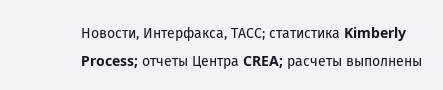Новости, Интерфакса, ТАСС; статистика Kimberly Process; отчеты Центра CREA; расчеты выполнены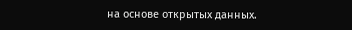на основе открытых данных.